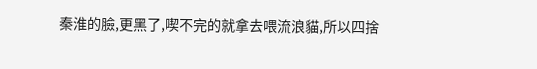秦淮的臉,更黑了,喫不完的就拿去喂流浪貓,所以四捨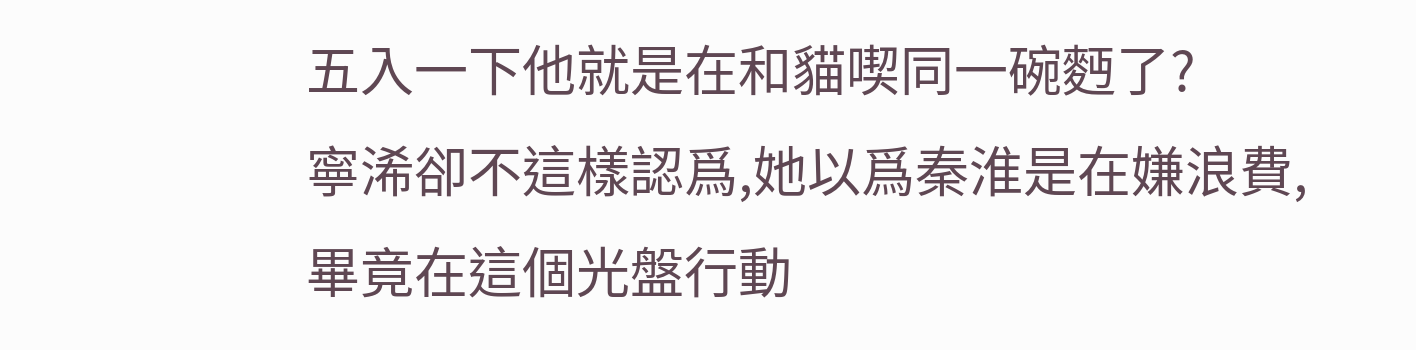五入一下他就是在和貓喫同一碗麪了?
寧浠卻不這樣認爲,她以爲秦淮是在嫌浪費,畢竟在這個光盤行動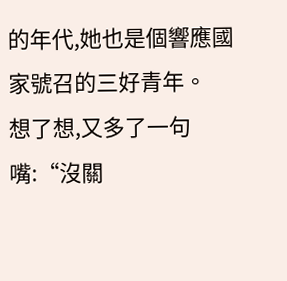的年代,她也是個響應國家號召的三好青年。
想了想,又多了一句嘴:“沒關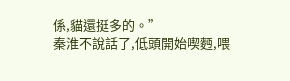係,貓還挺多的。”
秦淮不說話了,低頭開始喫麪,喂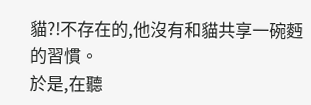貓?!不存在的,他沒有和貓共享一碗麪的習慣。
於是,在聽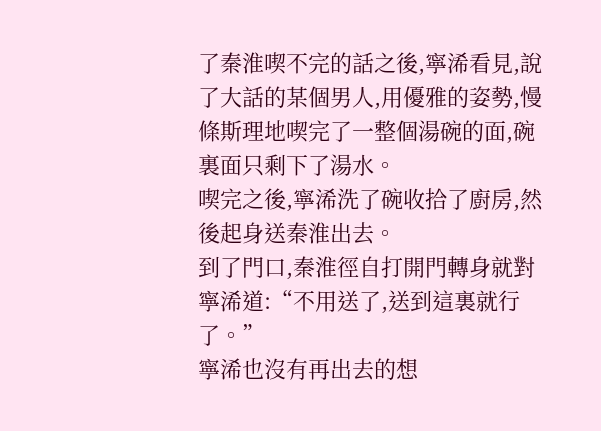了秦淮喫不完的話之後,寧浠看見,說了大話的某個男人,用優雅的姿勢,慢條斯理地喫完了一整個湯碗的面,碗裏面只剩下了湯水。
喫完之後,寧浠洗了碗收拾了廚房,然後起身送秦淮出去。
到了門口,秦淮徑自打開門轉身就對寧浠道:“不用送了,送到這裏就行了。”
寧浠也沒有再出去的想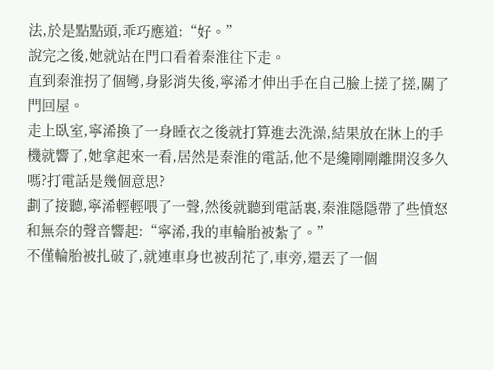法,於是點點頭,乖巧應道:“好。”
說完之後,她就站在門口看着秦淮往下走。
直到秦淮拐了個彎,身影消失後,寧浠才伸出手在自己臉上搓了搓,關了門回屋。
走上臥室,寧浠換了一身睡衣之後就打算進去洗澡,結果放在牀上的手機就響了,她拿起來一看,居然是秦淮的電話,他不是纔剛剛離開沒多久嗎?打電話是幾個意思?
劃了接聽,寧浠輕輕喂了一聲,然後就聽到電話裏,秦淮隱隱帶了些憤怒和無奈的聲音響起:“寧浠,我的車輪胎被紮了。”
不僅輪胎被扎破了,就連車身也被刮花了,車旁,還丟了一個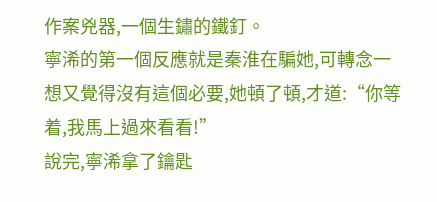作案兇器,一個生鏽的鐵釘。
寧浠的第一個反應就是秦淮在騙她,可轉念一想又覺得沒有這個必要,她頓了頓,才道:“你等着,我馬上過來看看!”
說完,寧浠拿了鑰匙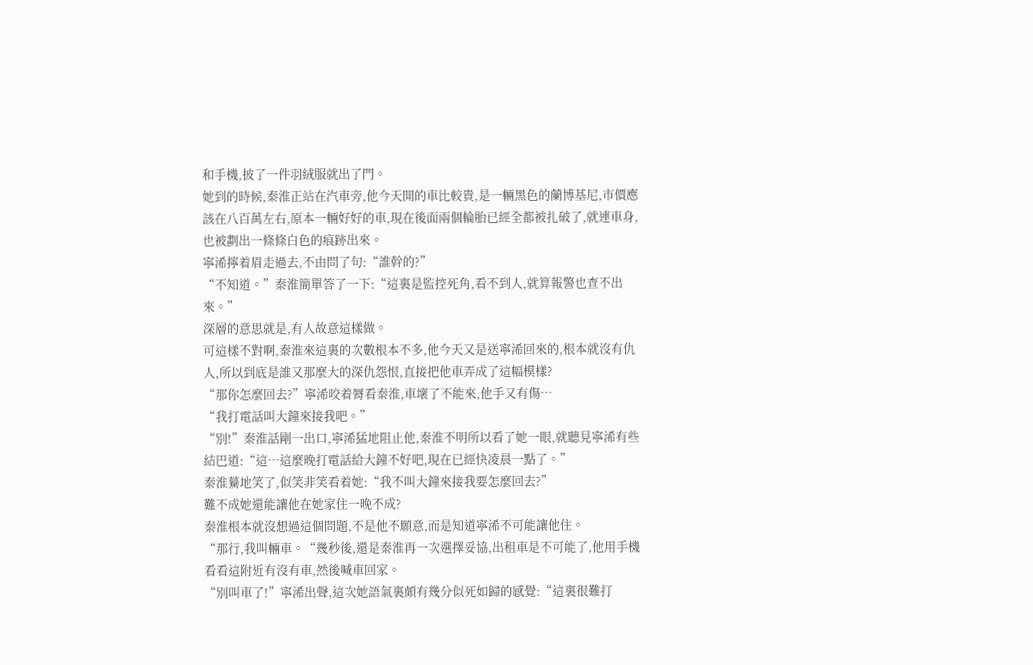和手機,披了一件羽絨服就出了門。
她到的時候,秦淮正站在汽車旁,他今天開的車比較貴,是一輛黑色的蘭博基尼,市價應該在八百萬左右,原本一輛好好的車,現在後面兩個輪胎已經全都被扎破了,就連車身,也被劃出一條條白色的痕跡出來。
寧浠擰着眉走過去,不由問了句:“誰幹的?”
“不知道。”秦淮簡單答了一下:“這裏是監控死角,看不到人,就算報警也查不出來。”
深層的意思就是,有人故意這樣做。
可這樣不對啊,秦淮來這裏的次數根本不多,他今天又是送寧浠回來的,根本就沒有仇人,所以到底是誰又那麼大的深仇怨恨,直接把他車弄成了這幅模樣?
“那你怎麼回去?”寧浠咬着脣看秦淮,車壞了不能來,他手又有傷…
“我打電話叫大鐘來接我吧。”
“別!”秦淮話剛一出口,寧浠猛地阻止他,秦淮不明所以看了她一眼,就聽見寧浠有些結巴道:“這…這麼晚打電話給大鐘不好吧,現在已經快凌晨一點了。”
秦淮驀地笑了,似笑非笑看着她:“我不叫大鐘來接我要怎麼回去?”
難不成她還能讓他在她家住一晚不成?
秦淮根本就沒想過這個問題,不是他不願意,而是知道寧浠不可能讓他住。
“那行,我叫輛車。“幾秒後,還是秦淮再一次選擇妥協,出租車是不可能了,他用手機看看這附近有沒有車,然後喊車回家。
“別叫車了!”寧浠出聲,這次她語氣裏頗有幾分似死如歸的感覺:“這裏很難打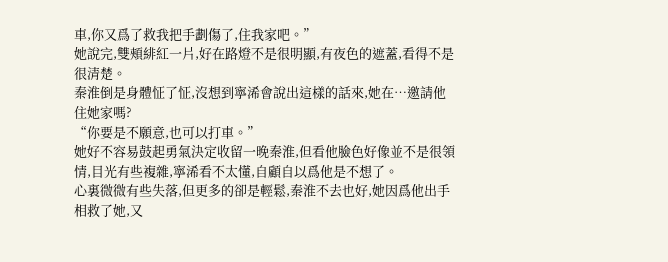車,你又爲了救我把手劃傷了,住我家吧。”
她說完,雙頰緋紅一片,好在路燈不是很明顯,有夜色的遮蓋,看得不是很清楚。
秦淮倒是身體怔了怔,沒想到寧浠會說出這樣的話來,她在…邀請他住她家嗎?
“你要是不願意,也可以打車。”
她好不容易鼓起勇氣決定收留一晚秦淮,但看他臉色好像並不是很領情,目光有些複雜,寧浠看不太懂,自顧自以爲他是不想了。
心裏微微有些失落,但更多的卻是輕鬆,秦淮不去也好,她因爲他出手相救了她,又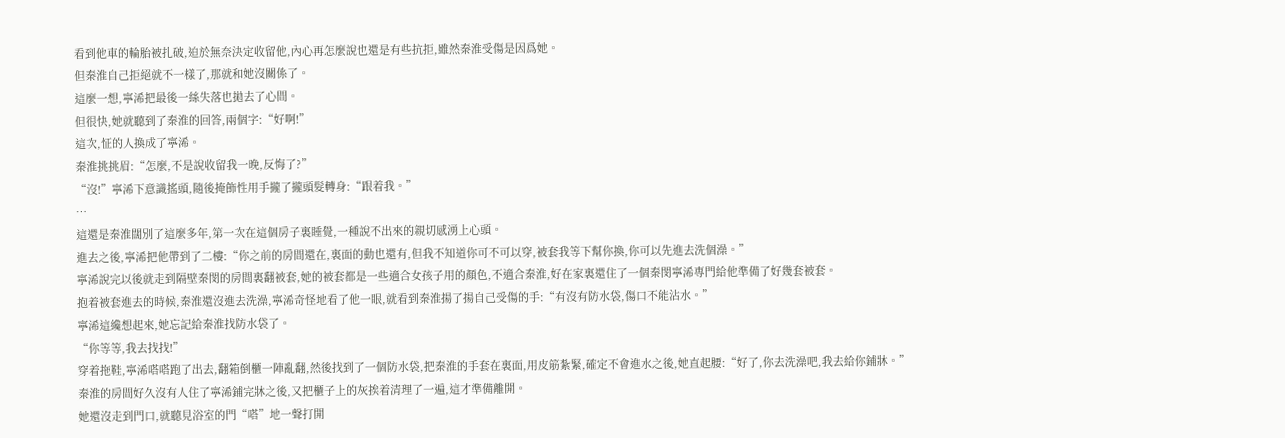看到他車的輪胎被扎破,迫於無奈決定收留他,內心再怎麼說也還是有些抗拒,雖然秦淮受傷是因爲她。
但秦淮自己拒絕就不一樣了,那就和她沒關係了。
這麼一想,寧浠把最後一絲失落也拋去了心間。
但很快,她就聽到了秦淮的回答,兩個字:“好啊!”
這次,怔的人換成了寧浠。
秦淮挑挑眉:“怎麼,不是說收留我一晚,反悔了?”
“沒!”寧浠下意識搖頭,隨後掩飾性用手攏了攏頭髮轉身:“跟着我。”
…
這還是秦淮闊別了這麼多年,第一次在這個房子裏睡覺,一種說不出來的親切感湧上心頭。
進去之後,寧浠把他帶到了二樓:“你之前的房間還在,裏面的動也還有,但我不知道你可不可以穿,被套我等下幫你換,你可以先進去洗個澡。”
寧浠說完以後就走到隔壁秦閔的房間裏翻被套,她的被套都是一些適合女孩子用的顏色,不適合秦淮,好在家裏還住了一個秦閔寧浠專門給他準備了好幾套被套。
抱着被套進去的時候,秦淮還沒進去洗澡,寧浠奇怪地看了他一眼,就看到秦淮揚了揚自己受傷的手:“有沒有防水袋,傷口不能沾水。”
寧浠這纔想起來,她忘記給秦淮找防水袋了。
“你等等,我去找找!”
穿着拖鞋,寧浠嗒嗒跑了出去,翻箱倒櫃一陣亂翻,然後找到了一個防水袋,把秦淮的手套在裏面,用皮筋紮緊,確定不會進水之後,她直起腰:“好了,你去洗澡吧,我去給你鋪牀。”
秦淮的房間好久沒有人住了寧浠鋪完牀之後,又把櫃子上的灰挨着清理了一遍,這才準備離開。
她還沒走到門口,就聽見浴室的門“嗒”地一聲打開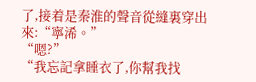了,接着是秦淮的聲音從縫裏穿出來:“寧浠。”
“嗯?”
“我忘記拿睡衣了,你幫我找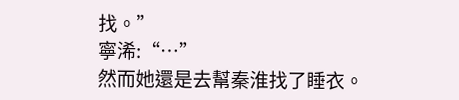找。”
寧浠:“…”
然而她還是去幫秦淮找了睡衣。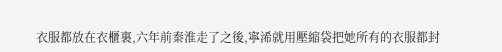衣服都放在衣櫃裏,六年前秦淮走了之後,寧浠就用壓縮袋把她所有的衣服都封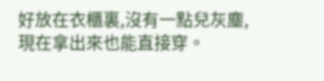好放在衣櫃裏,沒有一點兒灰塵,現在拿出來也能直接穿。